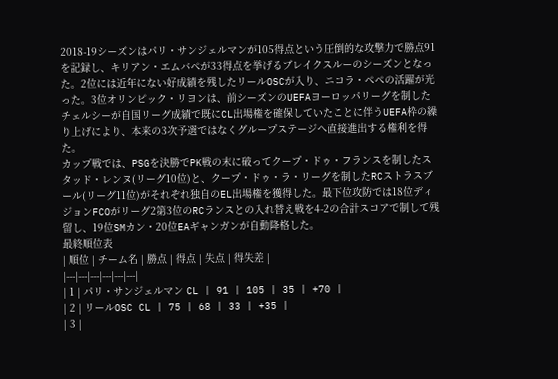2018-19シーズンはパリ・サンジェルマンが105得点という圧倒的な攻撃力で勝点91を記録し、キリアン・エムバペが33得点を挙げるブレイクスルーのシーズンとなった。2位には近年にない好成績を残したリールOSCが入り、ニコラ・ペペの活躍が光った。3位オリンピック・リヨンは、前シーズンのUEFAヨーロッパリーグを制したチェルシーが自国リーグ成績で既にCL出場権を確保していたことに伴うUEFA枠の繰り上げにより、本来の3次予選ではなくグループステージへ直接進出する権利を得た。
カップ戦では、PSGを決勝でPK戦の末に破ってクープ・ドゥ・フランスを制したスタッド・レンヌ(リーグ10位)と、クープ・ドゥ・ラ・リーグを制したRCストラスブール(リーグ11位)がそれぞれ独自のEL出場権を獲得した。最下位攻防では18位ディジョンFCOがリーグ2第3位のRCランスとの入れ替え戦を4-2の合計スコアで制して残留し、19位SMカン・20位EAギャンガンが自動降格した。
最終順位表
| 順位 | チーム名 | 勝点 | 得点 | 失点 | 得失差 |
|---|---|---|---|---|---|
| 1 | パリ・サンジェルマン CL | 91 | 105 | 35 | +70 |
| 2 | リールOSC CL | 75 | 68 | 33 | +35 |
| 3 |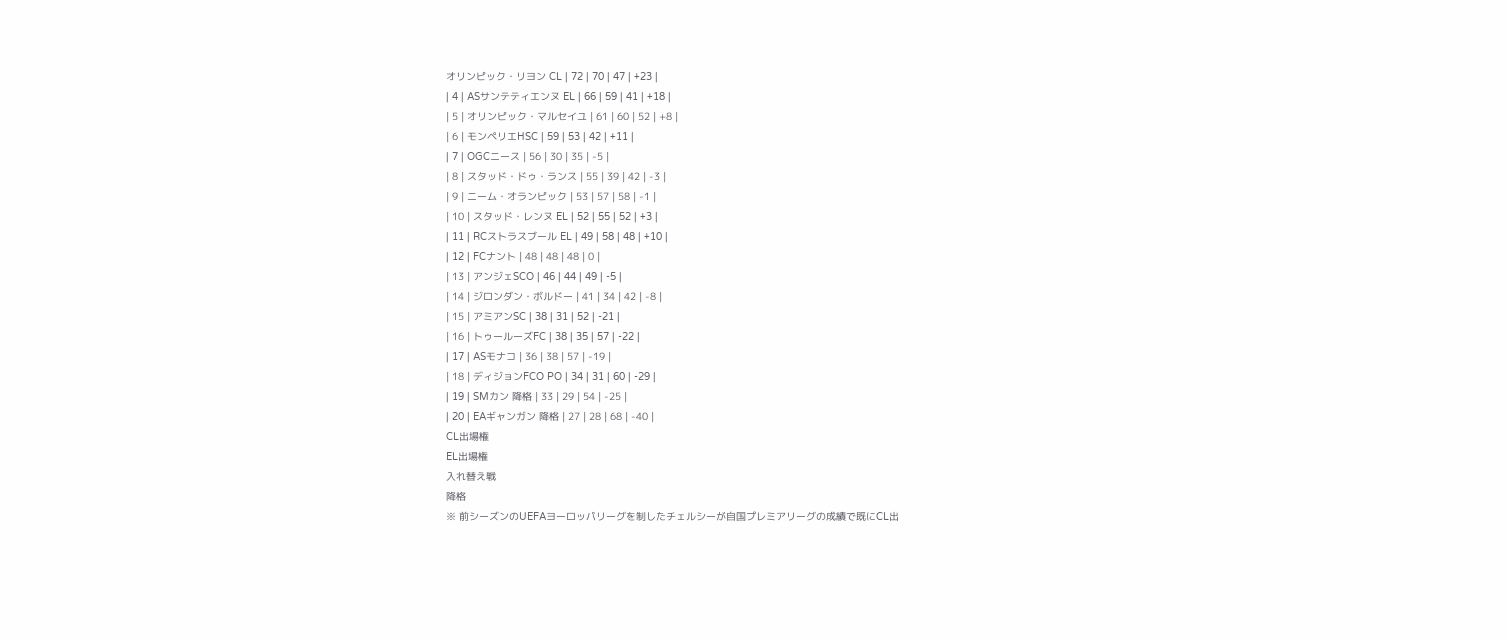オリンピック・リヨン CL | 72 | 70 | 47 | +23 |
| 4 | ASサンテティエンヌ EL | 66 | 59 | 41 | +18 |
| 5 | オリンピック・マルセイユ | 61 | 60 | 52 | +8 |
| 6 | モンペリエHSC | 59 | 53 | 42 | +11 |
| 7 | OGCニース | 56 | 30 | 35 | -5 |
| 8 | スタッド・ドゥ・ランス | 55 | 39 | 42 | -3 |
| 9 | ニーム・オランピック | 53 | 57 | 58 | -1 |
| 10 | スタッド・レンヌ EL | 52 | 55 | 52 | +3 |
| 11 | RCストラスブール EL | 49 | 58 | 48 | +10 |
| 12 | FCナント | 48 | 48 | 48 | 0 |
| 13 | アンジェSCO | 46 | 44 | 49 | -5 |
| 14 | ジロンダン・ボルドー | 41 | 34 | 42 | -8 |
| 15 | アミアンSC | 38 | 31 | 52 | -21 |
| 16 | トゥールーズFC | 38 | 35 | 57 | -22 |
| 17 | ASモナコ | 36 | 38 | 57 | -19 |
| 18 | ディジョンFCO PO | 34 | 31 | 60 | -29 |
| 19 | SMカン 降格 | 33 | 29 | 54 | -25 |
| 20 | EAギャンガン 降格 | 27 | 28 | 68 | -40 |
CL出場権
EL出場権
入れ替え戦
降格
※ 前シーズンのUEFAヨーロッパリーグを制したチェルシーが自国プレミアリーグの成績で既にCL出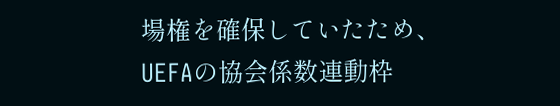場権を確保していたため、UEFAの協会係数連動枠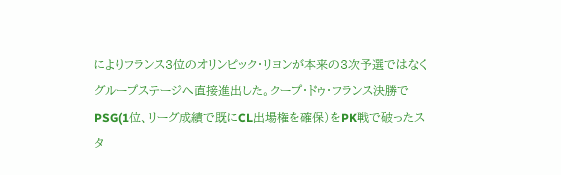によりフランス3位のオリンピック・リヨンが本来の3次予選ではなくグループステージへ直接進出した。クープ・ドゥ・フランス決勝でPSG(1位、リーグ成績で既にCL出場権を確保)をPK戦で破ったスタ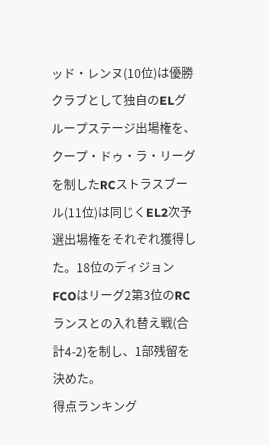ッド・レンヌ(10位)は優勝クラブとして独自のELグループステージ出場権を、クープ・ドゥ・ラ・リーグを制したRCストラスブール(11位)は同じくEL2次予選出場権をそれぞれ獲得した。18位のディジョンFCOはリーグ2第3位のRCランスとの入れ替え戦(合計4-2)を制し、1部残留を決めた。
得点ランキング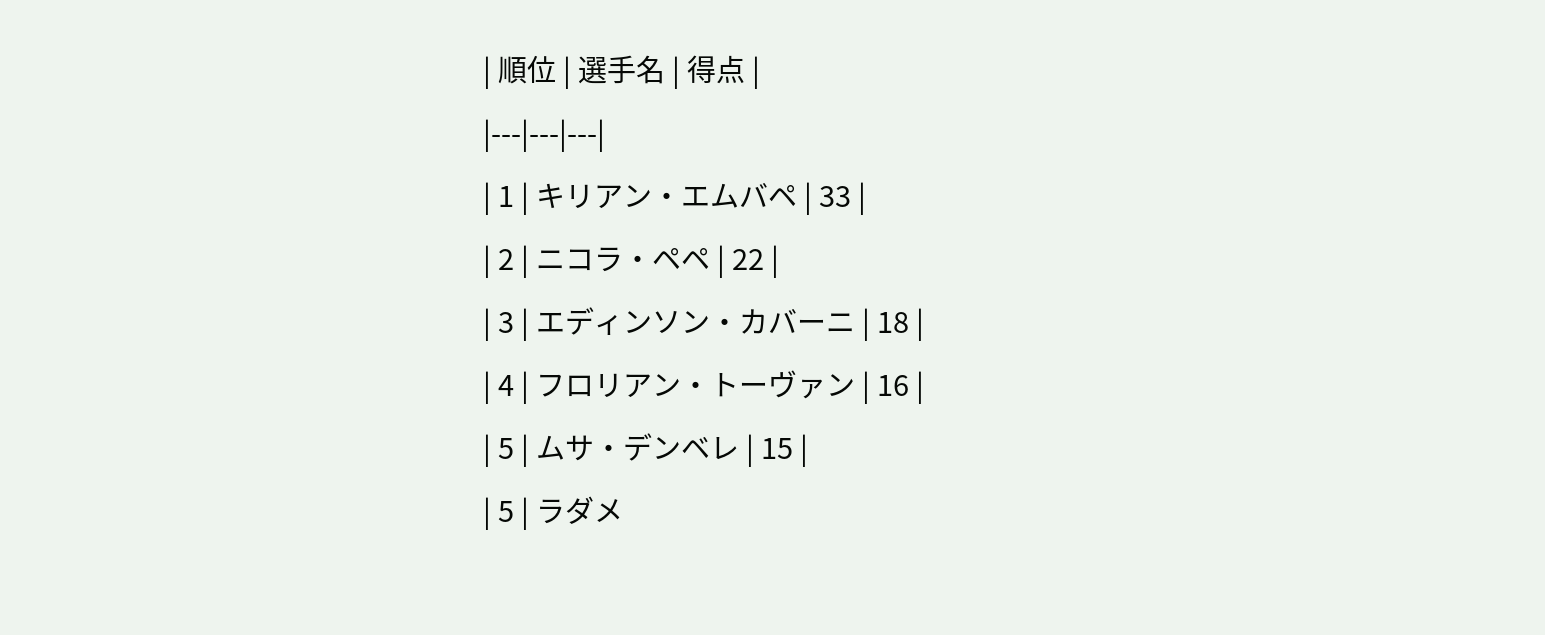| 順位 | 選手名 | 得点 |
|---|---|---|
| 1 | キリアン・エムバペ | 33 |
| 2 | ニコラ・ペペ | 22 |
| 3 | エディンソン・カバーニ | 18 |
| 4 | フロリアン・トーヴァン | 16 |
| 5 | ムサ・デンベレ | 15 |
| 5 | ラダメ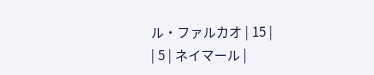ル・ファルカオ | 15 |
| 5 | ネイマール |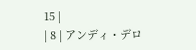15 |
| 8 | アンディ・デロ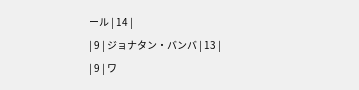ール | 14 |
| 9 | ジョナタン・バンバ | 13 |
| 9 | ワ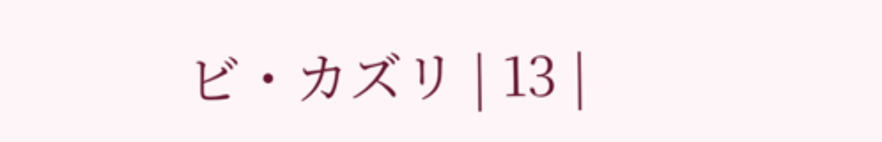ビ・カズリ | 13 |